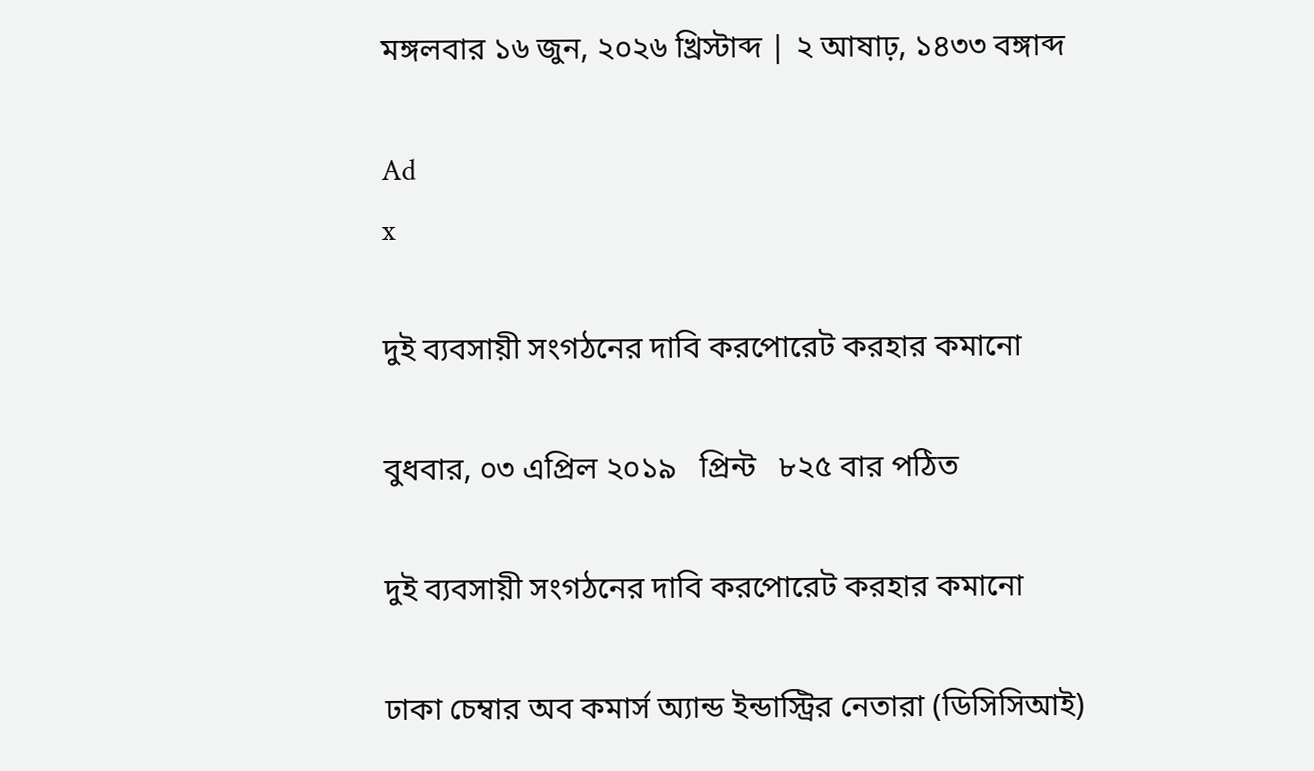মঙ্গলবার ১৬ জুন, ২০২৬ খ্রিস্টাব্দ | ২ আষাঢ়, ১৪৩৩ বঙ্গাব্দ

Ad
x

দুই ব্যবসায়ী সংগঠনের দাবি করপোরেট করহার কমানো

বুধবার, ০৩ এপ্রিল ২০১৯   প্রিন্ট   ৮২৫ বার পঠিত

দুই ব্যবসায়ী সংগঠনের দাবি করপোরেট করহার কমানো

ঢাকা চেম্বার অব কমার্স অ্যান্ড ইন্ডাস্ট্রির নেতারা (ডিসিসিআই)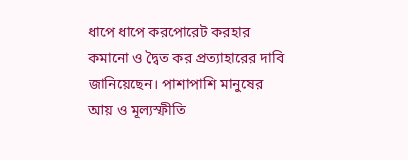ধাপে ধাপে করপোরেট করহার কমানো ও দ্বৈত কর প্রত্যাহারের দাবি জানিয়েছেন। পাশাপাশি মানুষের আয় ও মূল্যস্ফীতি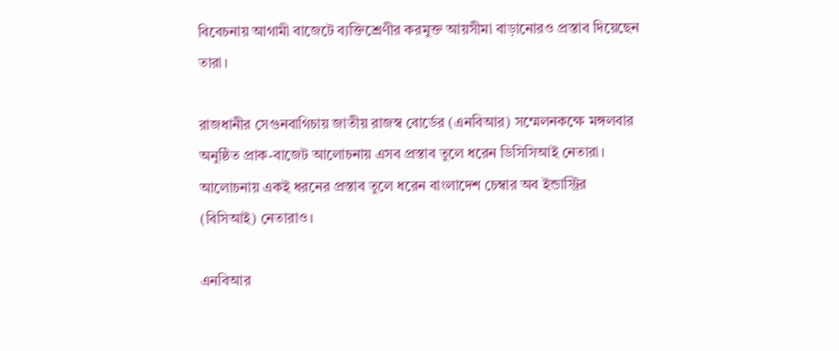বিবেচনায় আগামী বাজেটে ব্যক্তিশ্রেণীর করমুক্ত আয়সীমা বাড়ানোরও প্রস্তাব দিয়েছেন তারা।

রাজধানীর সেগুনবাগিচায় জাতীয় রাজস্ব বোর্ডের (এনবিআর) সম্মেলনকক্ষে মঙ্গলবার অনুষ্ঠিত প্রাক-বাজেট আলোচনায় এসব প্রস্তাব তুলে ধরেন ডিসিসিআই নেতারা। আলোচনায় একই ধরনের প্রস্তাব তুলে ধরেন বাংলাদেশ চেম্বার অব ইন্ডাস্ট্রির (বিসিআই) নেতারাও।

এনবিআর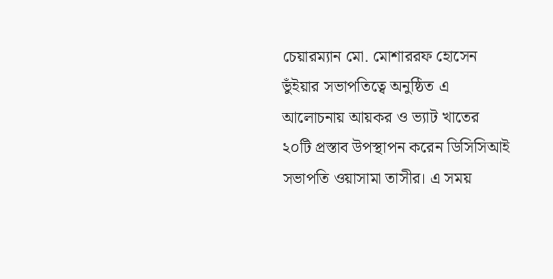চেয়ারম্যান মো. মোশাররফ হোসেন ভুঁইয়ার সভাপতিত্বে অনুষ্ঠিত এ আলোচনায় আয়কর ও ভ্যাট খাতের ২০টি প্রস্তাব উপস্থাপন করেন ডিসিসিআই সভাপতি ওয়াসামা তাসীর। এ সময়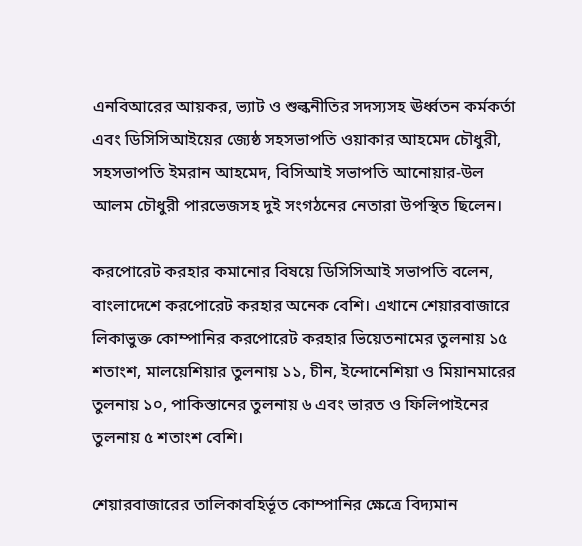এনবিআরের আয়কর, ভ্যাট ও শুল্কনীতির সদস্যসহ ঊর্ধ্বতন কর্মকর্তা এবং ডিসিসিআইয়ের জ্যেষ্ঠ সহসভাপতি ওয়াকার আহমেদ চৌধুরী, সহসভাপতি ইমরান আহমেদ, বিসিআই সভাপতি আনোয়ার-উল আলম চৌধুরী পারভেজসহ দুই সংগঠনের নেতারা উপস্থিত ছিলেন।

করপোরেট করহার কমানোর বিষয়ে ডিসিসিআই সভাপতি বলেন, বাংলাদেশে করপোরেট করহার অনেক বেশি। এখানে শেয়ারবাজারে লিকাভুক্ত কোম্পানির করপোরেট করহার ভিয়েতনামের তুলনায় ১৫ শতাংশ, মালয়েশিয়ার তুলনায় ১১, চীন, ইন্দোনেশিয়া ও মিয়ানমারের তুলনায় ১০, পাকিস্তানের তুলনায় ৬ এবং ভারত ও ফিলিপাইনের তুলনায় ৫ শতাংশ বেশি।

শেয়ারবাজারের তালিকাবহির্ভূত কোম্পানির ক্ষেত্রে বিদ্যমান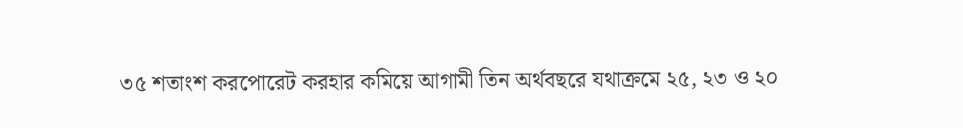৩৫ শতাংশ করপোরেট করহার কমিয়ে আগামী তিন অর্থবছরে যথাক্রমে ২৫, ২৩ ও ২০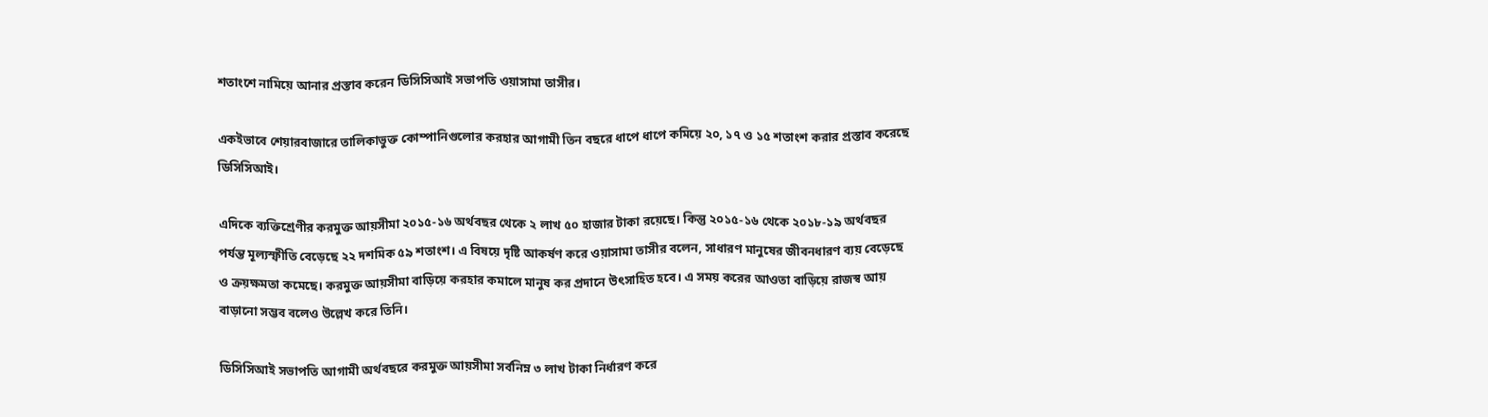শতাংশে নামিয়ে আনার প্রস্তাব করেন ডিসিসিআই সভাপতি ওয়াসামা তাসীর।

একইভাবে শেয়ারবাজারে তালিকাভুক্ত কোম্পানিগুলোর করহার আগামী তিন বছরে ধাপে ধাপে কমিয়ে ২০, ১৭ ও ১৫ শতাংশ করার প্রস্তাব করেছে ডিসিসিআই।

এদিকে ব্যক্তিশ্রেণীর করমুক্ত আয়সীমা ২০১৫-১৬ অর্থবছর থেকে ২ লাখ ৫০ হাজার টাকা রয়েছে। কিন্তু ২০১৫-১৬ থেকে ২০১৮-১৯ অর্থবছর পর্যন্ত মূল্যস্ফীতি বেড়েছে ২২ দশমিক ৫৯ শতাংশ। এ বিষয়ে দৃষ্টি আকর্ষণ করে ওয়াসামা তাসীর বলেন, সাধারণ মানুষের জীবনধারণ ব্যয় বেড়েছে ও ক্রয়ক্ষমতা কমেছে। করমুক্ত আয়সীমা বাড়িয়ে করহার কমালে মানুষ কর প্রদানে উৎসাহিত হবে। এ সময় করের আওতা বাড়িয়ে রাজস্ব আয় বাড়ানো সম্ভব বলেও উল্লেখ করে তিনি।

ডিসিসিআই সভাপতি আগামী অর্থবছরে করমুক্ত আয়সীমা সর্বনিম্ন ৩ লাখ টাকা নির্ধারণ করে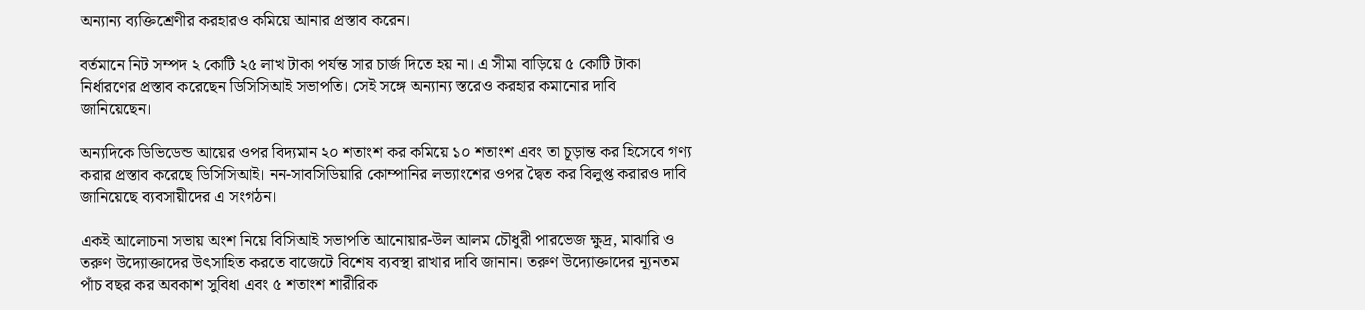অন্যান্য ব্যক্তিশ্রেণীর করহারও কমিয়ে আনার প্রস্তাব করেন।

বর্তমানে নিট সম্পদ ২ কোটি ২৫ লাখ টাকা পর্যন্ত সার চার্জ দিতে হয় না। এ সীমা বাড়িয়ে ৫ কোটি টাকা নির্ধারণের প্রস্তাব করেছেন ডিসিসিআই সভাপতি। সেই সঙ্গে অন্যান্য স্তরেও করহার কমানোর দাবি জানিয়েছেন।

অন্যদিকে ডিভিডেন্ড আয়ের ওপর বিদ্যমান ২০ শতাংশ কর কমিয়ে ১০ শতাংশ এবং তা চূড়ান্ত কর হিসেবে গণ্য করার প্রস্তাব করেছে ডিসিসিআই। নন-সাবসিডিয়ারি কোম্পানির লভ্যাংশের ওপর দ্বৈত কর বিলুপ্ত করারও দাবি জানিয়েছে ব্যবসায়ীদের এ সংগঠন।

একই আলোচনা সভায় অংশ নিয়ে বিসিআই সভাপতি আনোয়ার-উল আলম চৌধুরী পারভেজ ক্ষুদ্র, মাঝারি ও তরুণ উদ্যোক্তাদের উৎসাহিত করতে বাজেটে বিশেষ ব্যবস্থা রাখার দাবি জানান। তরুণ উদ্যোক্তাদের ন্যূনতম পাঁচ বছর কর অবকাশ সুবিধা এবং ৫ শতাংশ শারীরিক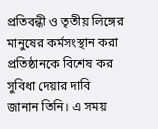প্রতিবন্ধী ও তৃতীয় লিঙ্গের মানুষের কর্মসংস্থান করা প্রতিষ্ঠানকে বিশেষ কর সুবিধা দেয়ার দাবি জানান তিনি। এ সময়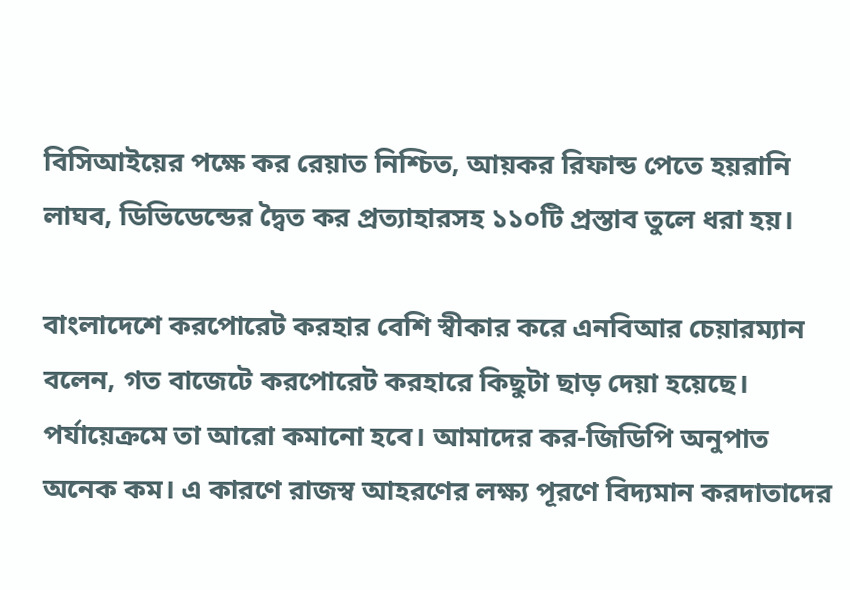বিসিআইয়ের পক্ষে কর রেয়াত নিশ্চিত, আয়কর রিফান্ড পেতে হয়রানি লাঘব, ডিভিডেন্ডের দ্বৈত কর প্রত্যাহারসহ ১১০টি প্রস্তাব তুলে ধরা হয়।

বাংলাদেশে করপোরেট করহার বেশি স্বীকার করে এনবিআর চেয়ারম্যান বলেন, গত বাজেটে করপোরেট করহারে কিছুটা ছাড় দেয়া হয়েছে। পর্যায়েক্রমে তা আরো কমানো হবে। আমাদের কর-জিডিপি অনুপাত অনেক কম। এ কারণে রাজস্ব আহরণের লক্ষ্য পূরণে বিদ্যমান করদাতাদের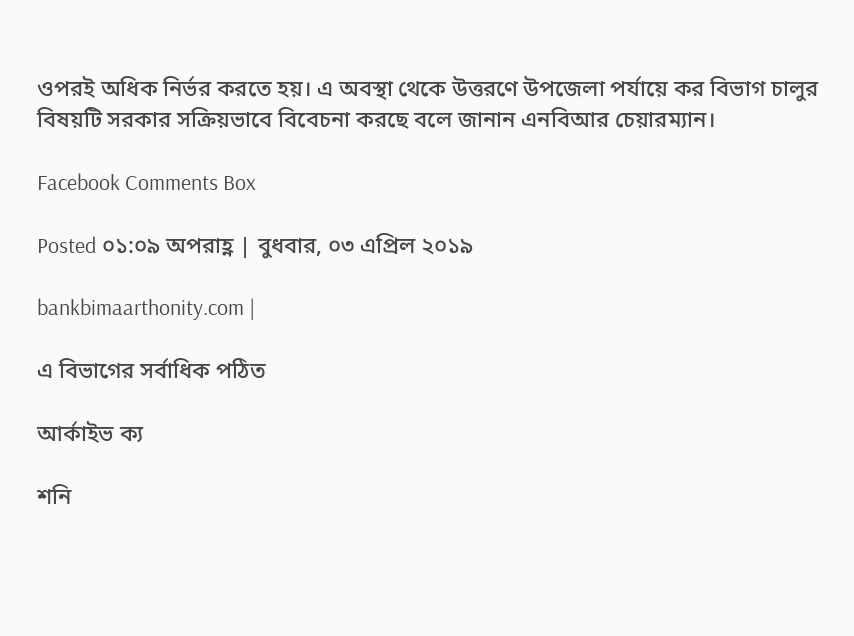ওপরই অধিক নির্ভর করতে হয়। এ অবস্থা থেকে উত্তরণে উপজেলা পর্যায়ে কর বিভাগ চালুর বিষয়টি সরকার সক্রিয়ভাবে বিবেচনা করছে বলে জানান এনবিআর চেয়ারম্যান।

Facebook Comments Box

Posted ০১:০৯ অপরাহ্ণ | বুধবার, ০৩ এপ্রিল ২০১৯

bankbimaarthonity.com |

এ বিভাগের সর্বাধিক পঠিত

আর্কাইভ ক্য

শনি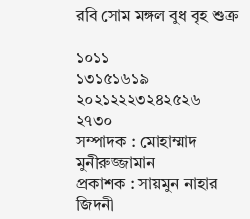রবি সোম মঙ্গল বুধ বৃহ শুক্র

১০১১
১৩১৫১৬১৯
২০২১২২২৩২৪২৫২৬
২৭৩০
সম্পাদক : মোহাম্মাদ মুনীরুজ্জামান
প্রকাশক : সায়মুন নাহার জিদনী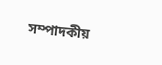সম্পাদকীয়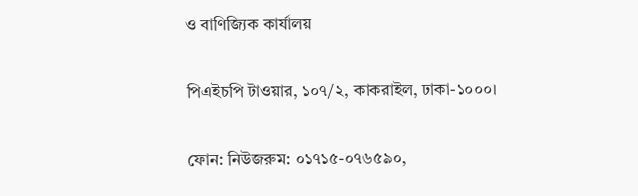ও বাণিজ্যিক কার্যালয়

পিএইচপি টাওয়ার, ১০৭/২, কাকরাইল, ঢাকা-১০০০।

ফোন: নিউজরুম: ০১৭১৫-০৭৬৫৯০,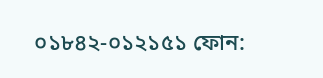০১৮৪২-০১২১৫১ ফোন: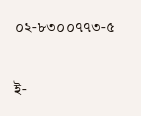০২-৮৩০০৭৭৩-৫

ই-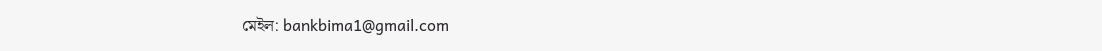মেইল: bankbima1@gmail.com